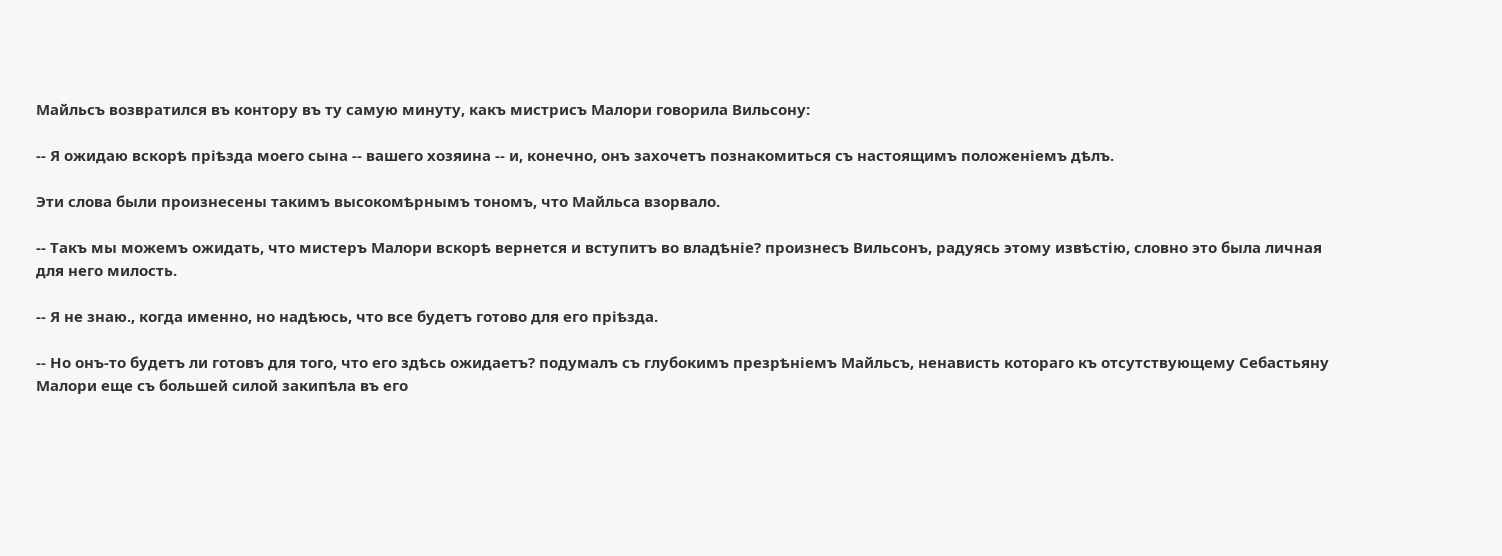Майльсъ возвратился въ контору въ ту самую минуту, какъ мистрисъ Малори говорила Вильсону:

-- Я ожидаю вскорѣ пріѣзда моего сына -- вашего хозяина -- и, конечно, онъ захочетъ познакомиться съ настоящимъ положеніемъ дѣлъ.

Эти слова были произнесены такимъ высокомѣрнымъ тономъ, что Майльса взорвало.

-- Такъ мы можемъ ожидать, что мистеръ Малори вскорѣ вернется и вступитъ во владѣніе? произнесъ Вильсонъ, радуясь этому извѣстію, словно это была личная для него милость.

-- Я не знаю., когда именно, но надѣюсь, что все будетъ готово для его пріѣзда.

-- Но онъ-то будетъ ли готовъ для того, что его здѣсь ожидаетъ? подумалъ съ глубокимъ презрѣніемъ Майльсъ, ненависть котораго къ отсутствующему Себастьяну Малори еще съ большей силой закипѣла въ его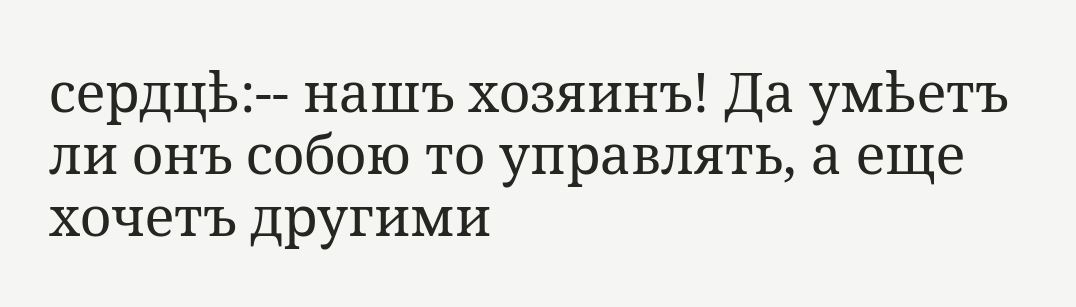сердцѣ:-- нашъ хозяинъ! Да умѣетъ ли онъ собою то управлять, а еще хочетъ другими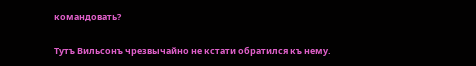командовать?

Тутъ Вильсонъ чрезвычайно не кстати обратился къ нему.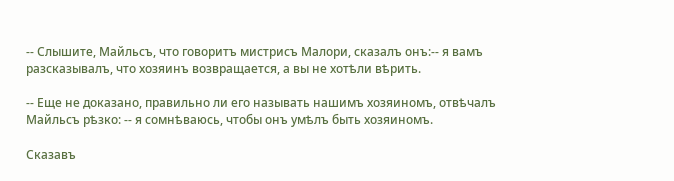-- Слышите, Майльсъ, что говоритъ мистрисъ Малори, сказалъ онъ:-- я вамъ разсказывалъ, что хозяинъ возвращается, а вы не хотѣли вѣрить.

-- Еще не доказано, правильно ли его называть нашимъ хозяиномъ, отвѣчалъ Майльсъ рѣзко: -- я сомнѣваюсь, чтобы онъ умѣлъ быть хозяиномъ.

Сказавъ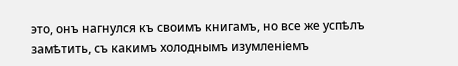это, онъ нагнулся къ своимъ книгамъ, но все же успѣлъ замѣтить, съ какимъ холоднымъ изумленіемъ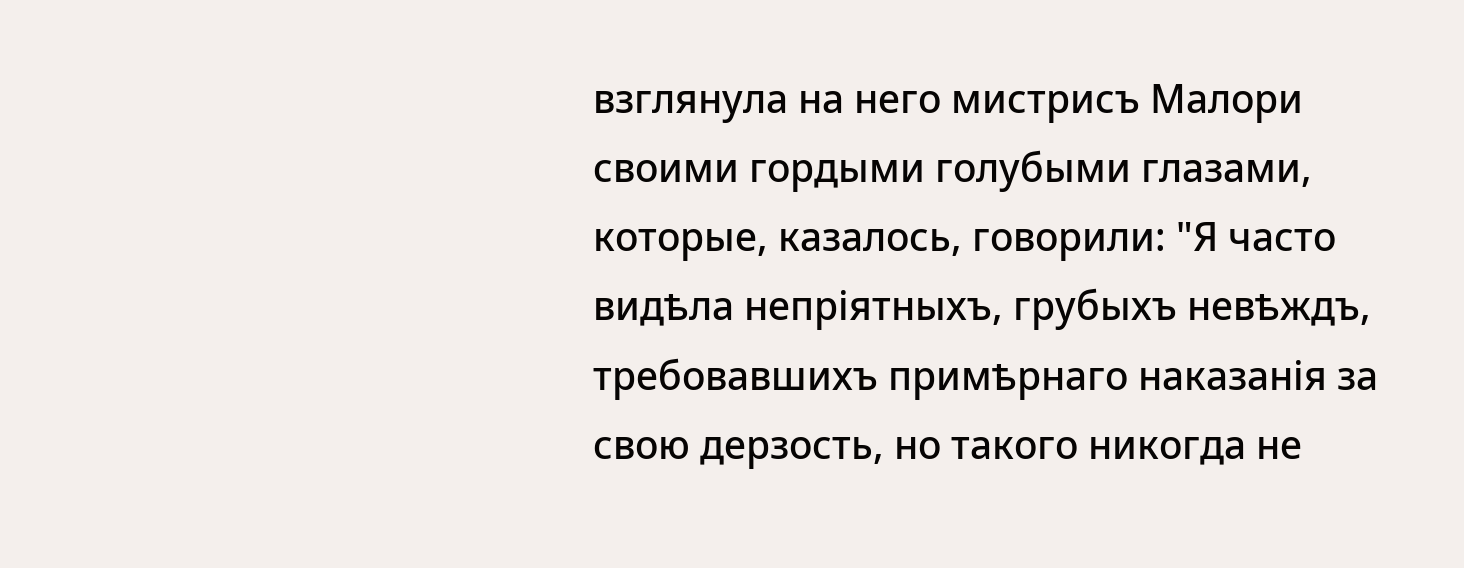взглянула на него мистрисъ Малори своими гордыми голубыми глазами, которые, казалось, говорили: "Я часто видѣла непріятныхъ, грубыхъ невѣждъ, требовавшихъ примѣрнаго наказанія за свою дерзость, но такого никогда не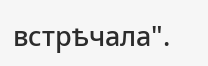встрѣчала".